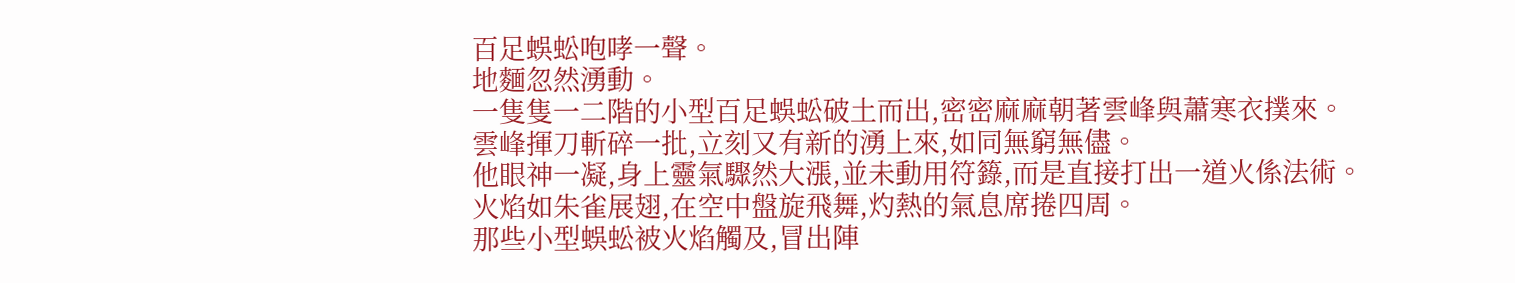百足蜈蚣咆哮一聲。
地麵忽然湧動。
一隻隻一二階的小型百足蜈蚣破土而出,密密麻麻朝著雲峰與蕭寒衣撲來。
雲峰揮刀斬碎一批,立刻又有新的湧上來,如同無窮無儘。
他眼神一凝,身上靈氣驟然大漲,並未動用符籙,而是直接打出一道火係法術。
火焰如朱雀展翅,在空中盤旋飛舞,灼熱的氣息席捲四周。
那些小型蜈蚣被火焰觸及,冒出陣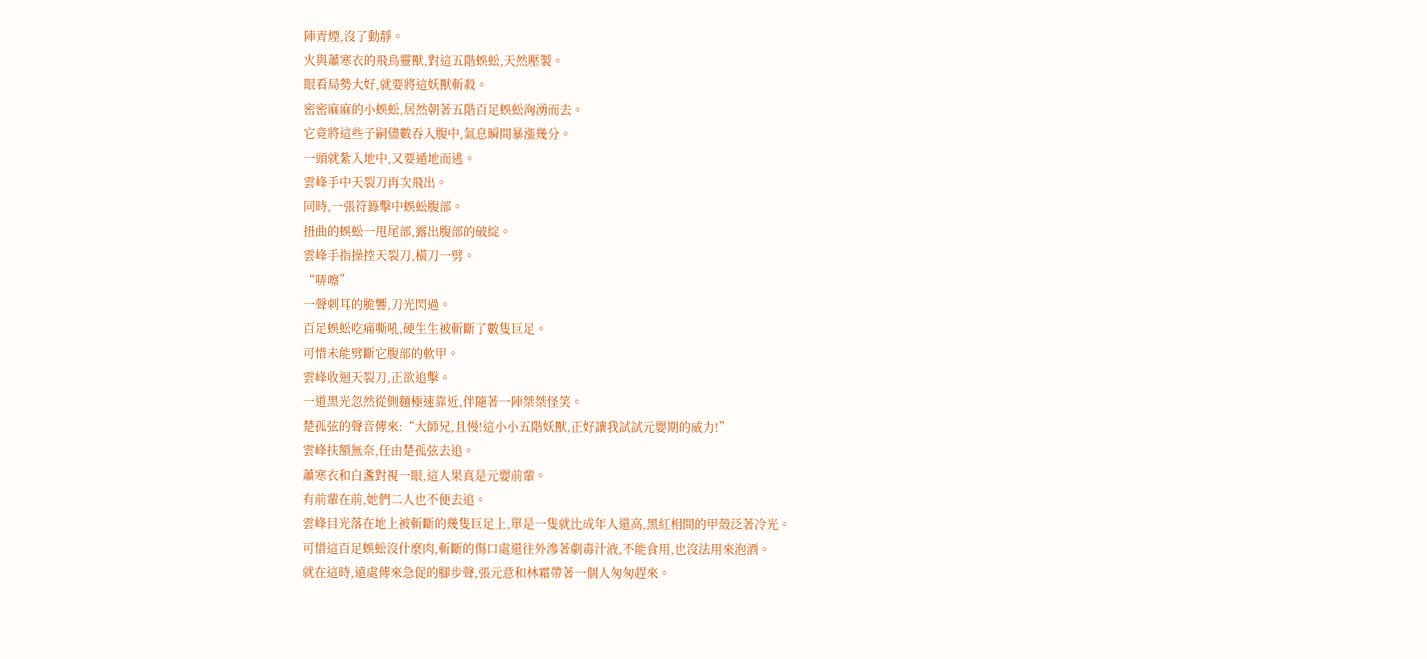陣青煙,沒了動靜。
火與蕭寒衣的飛鳥靈獸,對這五階蜈蚣,天然壓製。
眼看局勢大好,就要將這妖獸斬殺。
密密麻麻的小蜈蚣,居然朝著五階百足蜈蚣洶湧而去。
它竟將這些子嗣儘數吞入腹中,氣息瞬間暴漲幾分。
一頭就紮入地中,又要遁地而逃。
雲峰手中天裂刀再次飛出。
同時,一張符籙擊中蜈蚣腹部。
扭曲的蜈蚣一甩尾部,露出腹部的破綻。
雲峰手指操控天裂刀,橫刀一劈。
“哢嚓”
一聲刺耳的脆響,刀光閃過。
百足蜈蚣吃痛嘶吼,硬生生被斬斷了數隻巨足。
可惜未能劈斷它腹部的軟甲。
雲峰收迴天裂刀,正欲追擊。
一道黑光忽然從側麵極速靠近,伴隨著一陣桀桀怪笑。
楚孤弦的聲音傳來:“大師兄,且慢!這小小五階妖獸,正好讓我試試元嬰期的威力!”
雲峰扶額無奈,任由楚孤弦去追。
蕭寒衣和白盞對視一眼,這人果真是元嬰前輩。
有前輩在前,她們二人也不便去追。
雲峰目光落在地上被斬斷的幾隻巨足上,單是一隻就比成年人還高,黑紅相間的甲殼泛著冷光。
可惜這百足蜈蚣沒什麼肉,斬斷的傷口處還往外滲著劇毒汁液,不能食用,也沒法用來泡酒。
就在這時,遠處傳來急促的腳步聲,張元意和林霜帶著一個人匆匆趕來。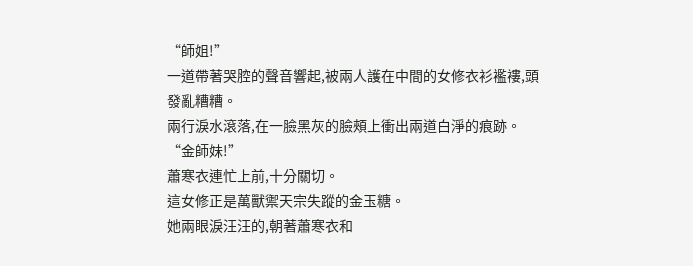“師姐!”
一道帶著哭腔的聲音響起,被兩人護在中間的女修衣衫襤褸,頭發亂糟糟。
兩行淚水滾落,在一臉黑灰的臉頰上衝出兩道白淨的痕跡。
“金師妹!”
蕭寒衣連忙上前,十分關切。
這女修正是萬獸禦天宗失蹤的金玉糖。
她兩眼淚汪汪的,朝著蕭寒衣和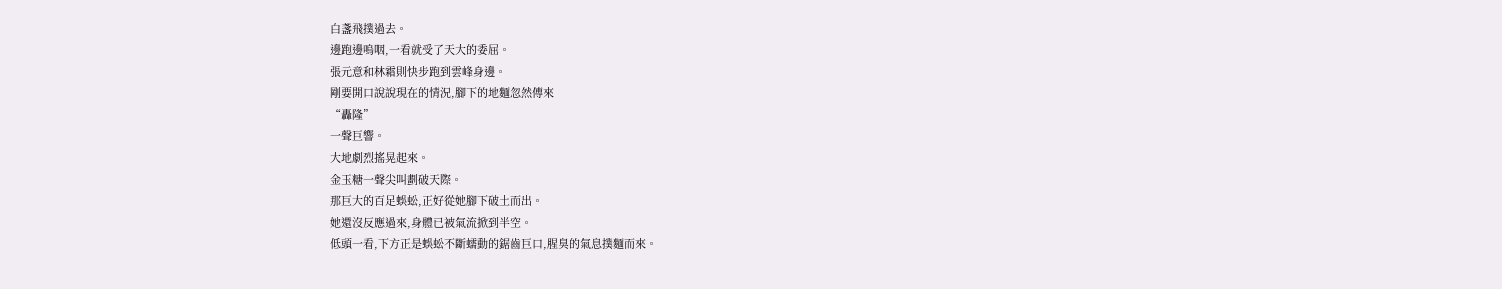白盞飛撲過去。
邊跑邊嗚咽,一看就受了天大的委屈。
張元意和林霜則快步跑到雲峰身邊。
剛要開口說說現在的情況,腳下的地麵忽然傳來
“轟隆”
一聲巨響。
大地劇烈搖晃起來。
金玉糖一聲尖叫劃破天際。
那巨大的百足蜈蚣,正好從她腳下破土而出。
她還沒反應過來,身體已被氣流掀到半空。
低頭一看,下方正是蜈蚣不斷蠕動的鋸齒巨口,腥臭的氣息撲麵而來。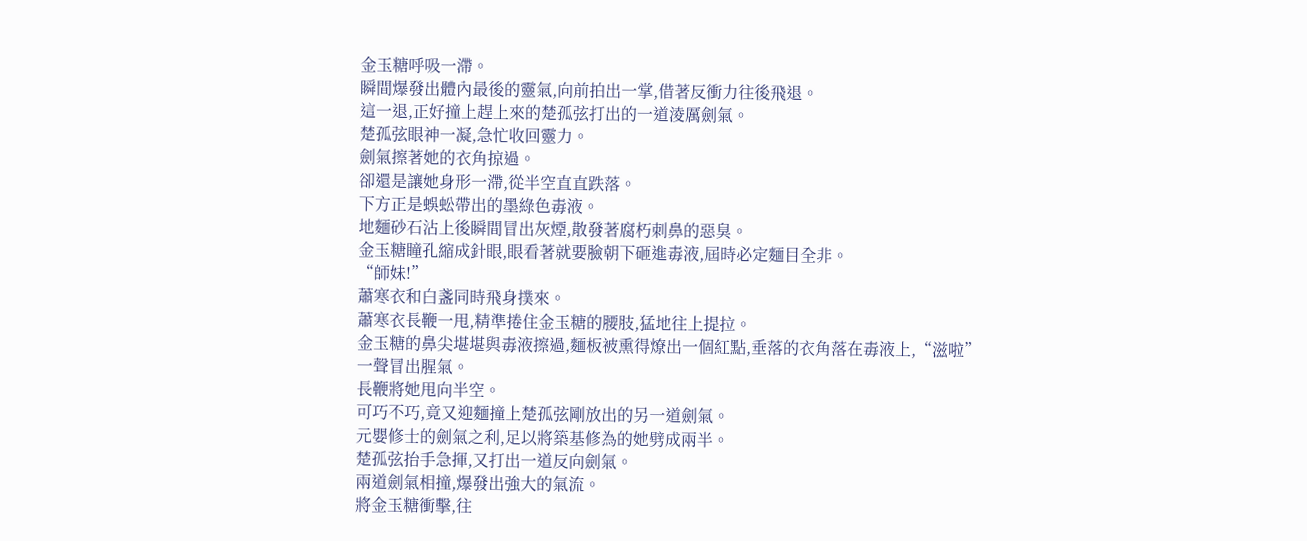金玉糖呼吸一滯。
瞬間爆發出體內最後的靈氣,向前拍出一掌,借著反衝力往後飛退。
這一退,正好撞上趕上來的楚孤弦打出的一道淩厲劍氣。
楚孤弦眼神一凝,急忙收回靈力。
劍氣擦著她的衣角掠過。
卻還是讓她身形一滯,從半空直直跌落。
下方正是蜈蚣帶出的墨綠色毒液。
地麵砂石沾上後瞬間冒出灰煙,散發著腐朽刺鼻的惡臭。
金玉糖瞳孔縮成針眼,眼看著就要臉朝下砸進毒液,屆時必定麵目全非。
“師妹!”
蕭寒衣和白盞同時飛身撲來。
蕭寒衣長鞭一甩,精準捲住金玉糖的腰肢,猛地往上提拉。
金玉糖的鼻尖堪堪與毒液擦過,麵板被熏得燎出一個紅點,垂落的衣角落在毒液上,“滋啦”
一聲冒出腥氣。
長鞭將她甩向半空。
可巧不巧,竟又迎麵撞上楚孤弦剛放出的另一道劍氣。
元嬰修士的劍氣之利,足以將築基修為的她劈成兩半。
楚孤弦抬手急揮,又打出一道反向劍氣。
兩道劍氣相撞,爆發出強大的氣流。
將金玉糖衝擊,往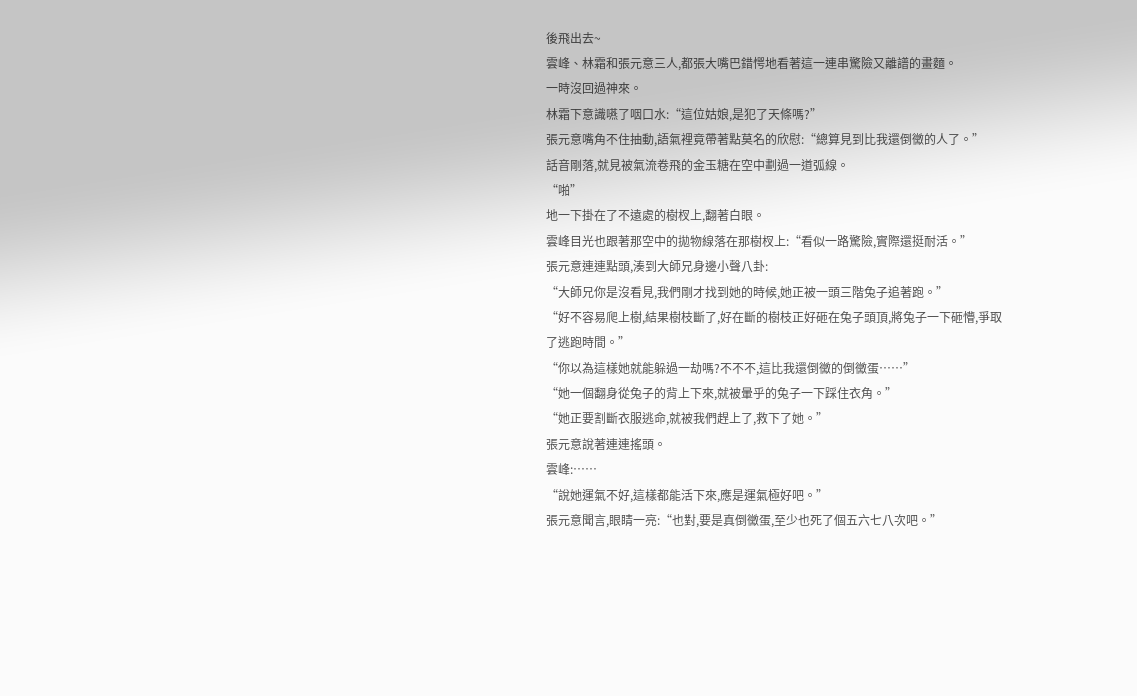後飛出去~
雲峰、林霜和張元意三人,都張大嘴巴錯愕地看著這一連串驚險又離譜的畫麵。
一時沒回過神來。
林霜下意識嚥了咽口水:“這位姑娘,是犯了天條嗎?”
張元意嘴角不住抽動,語氣裡竟帶著點莫名的欣慰:“總算見到比我還倒黴的人了。”
話音剛落,就見被氣流卷飛的金玉糖在空中劃過一道弧線。
“啪”
地一下掛在了不遠處的樹杈上,翻著白眼。
雲峰目光也跟著那空中的拋物線落在那樹杈上:“看似一路驚險,實際還挺耐活。”
張元意連連點頭,湊到大師兄身邊小聲八卦:
“大師兄你是沒看見,我們剛才找到她的時候,她正被一頭三階兔子追著跑。”
“好不容易爬上樹,結果樹枝斷了,好在斷的樹枝正好砸在兔子頭頂,將兔子一下砸懵,爭取了逃跑時間。”
“你以為這樣她就能躲過一劫嗎?不不不,這比我還倒黴的倒黴蛋……”
“她一個翻身從兔子的背上下來,就被暈乎的兔子一下踩住衣角。”
“她正要割斷衣服逃命,就被我們趕上了,救下了她。”
張元意說著連連搖頭。
雲峰:……
“說她運氣不好,這樣都能活下來,應是運氣極好吧。”
張元意聞言,眼睛一亮:“也對,要是真倒黴蛋,至少也死了個五六七八次吧。”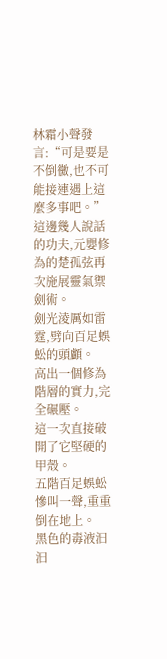林霜小聲發言:“可是要是不倒黴,也不可能接連遇上這麼多事吧。”
這邊幾人說話的功夫,元嬰修為的楚孤弦再次施展靈氣禦劍術。
劍光淩厲如雷霆,劈向百足蜈蚣的頭顱。
高出一個修為階層的實力,完全碾壓。
這一次直接破開了它堅硬的甲殼。
五階百足蜈蚣慘叫一聲,重重倒在地上。
黑色的毒液汩汩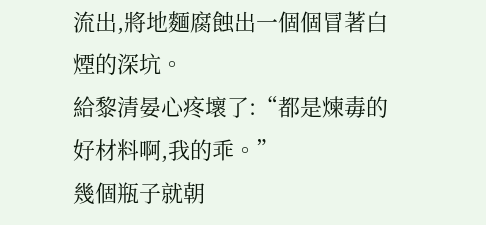流出,將地麵腐蝕出一個個冒著白煙的深坑。
給黎清晏心疼壞了:“都是煉毒的好材料啊,我的乖。”
幾個瓶子就朝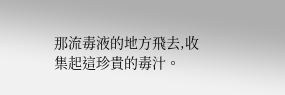那流毒液的地方飛去,收集起這珍貴的毒汁。